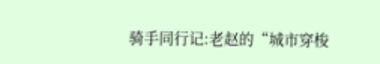骑手同行记:老赵的“城市穿梭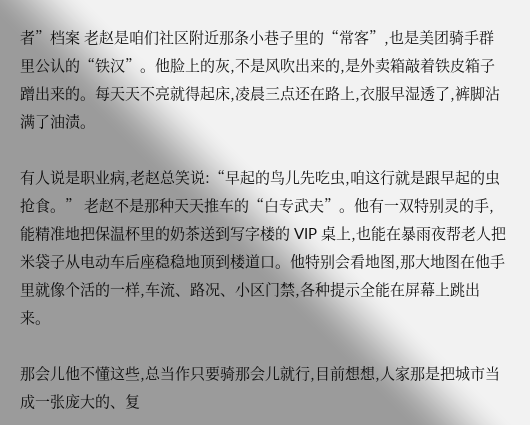者”档案 老赵是咱们社区附近那条小巷子里的“常客”,也是美团骑手群里公认的“铁汉”。他脸上的灰,不是风吹出来的,是外卖箱敲着铁皮箱子蹭出来的。每天天不亮就得起床,凌晨三点还在路上,衣服早湿透了,裤脚沾满了油渍。

有人说是职业病,老赵总笑说:“早起的鸟儿先吃虫,咱这行就是跟早起的虫抢食。” 老赵不是那种天天推车的“白专武夫”。他有一双特别灵的手,能精准地把保温杯里的奶茶送到写字楼的 VIP 桌上,也能在暴雨夜帮老人把米袋子从电动车后座稳稳地顶到楼道口。他特别会看地图,那大地图在他手里就像个活的一样,车流、路况、小区门禁,各种提示全能在屏幕上跳出来。

那会儿他不懂这些,总当作只要骑那会儿就行,目前想想,人家那是把城市当成一张庞大的、复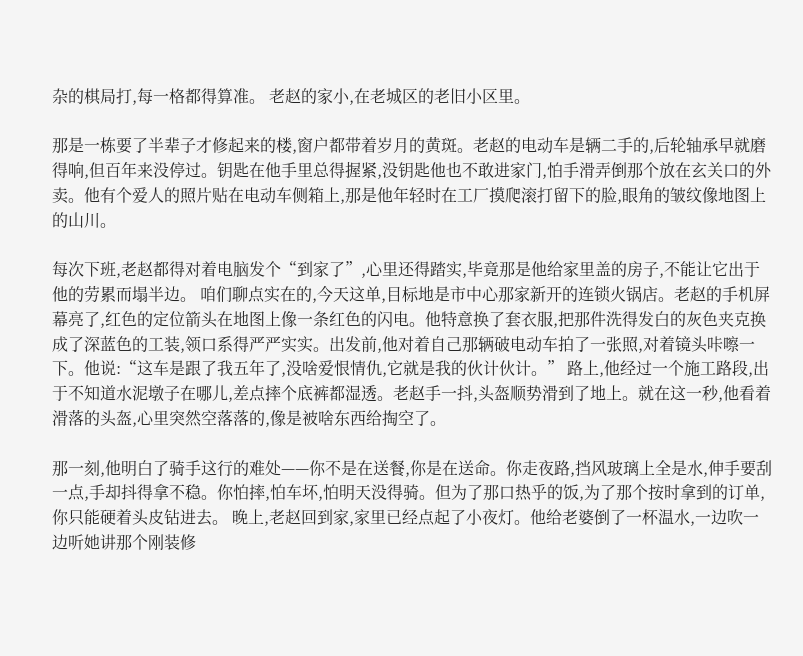杂的棋局打,每一格都得算准。 老赵的家小,在老城区的老旧小区里。

那是一栋要了半辈子才修起来的楼,窗户都带着岁月的黄斑。老赵的电动车是辆二手的,后轮轴承早就磨得响,但百年来没停过。钥匙在他手里总得握紧,没钥匙他也不敢进家门,怕手滑弄倒那个放在玄关口的外卖。他有个爱人的照片贴在电动车侧箱上,那是他年轻时在工厂摸爬滚打留下的脸,眼角的皱纹像地图上的山川。

每次下班,老赵都得对着电脑发个“到家了”,心里还得踏实,毕竟那是他给家里盖的房子,不能让它出于他的劳累而塌半边。 咱们聊点实在的,今天这单,目标地是市中心那家新开的连锁火锅店。老赵的手机屏幕亮了,红色的定位箭头在地图上像一条红色的闪电。他特意换了套衣服,把那件洗得发白的灰色夹克换成了深蓝色的工装,领口系得严严实实。出发前,他对着自己那辆破电动车拍了一张照,对着镜头咔嚓一下。他说:“这车是跟了我五年了,没啥爱恨情仇,它就是我的伙计伙计。” 路上,他经过一个施工路段,出于不知道水泥墩子在哪儿,差点摔个底裤都湿透。老赵手一抖,头盔顺势滑到了地上。就在这一秒,他看着滑落的头盔,心里突然空落落的,像是被啥东西给掏空了。

那一刻,他明白了骑手这行的难处——你不是在送餐,你是在送命。你走夜路,挡风玻璃上全是水,伸手要刮一点,手却抖得拿不稳。你怕摔,怕车坏,怕明天没得骑。但为了那口热乎的饭,为了那个按时拿到的订单,你只能硬着头皮钻进去。 晚上,老赵回到家,家里已经点起了小夜灯。他给老婆倒了一杯温水,一边吹一边听她讲那个刚装修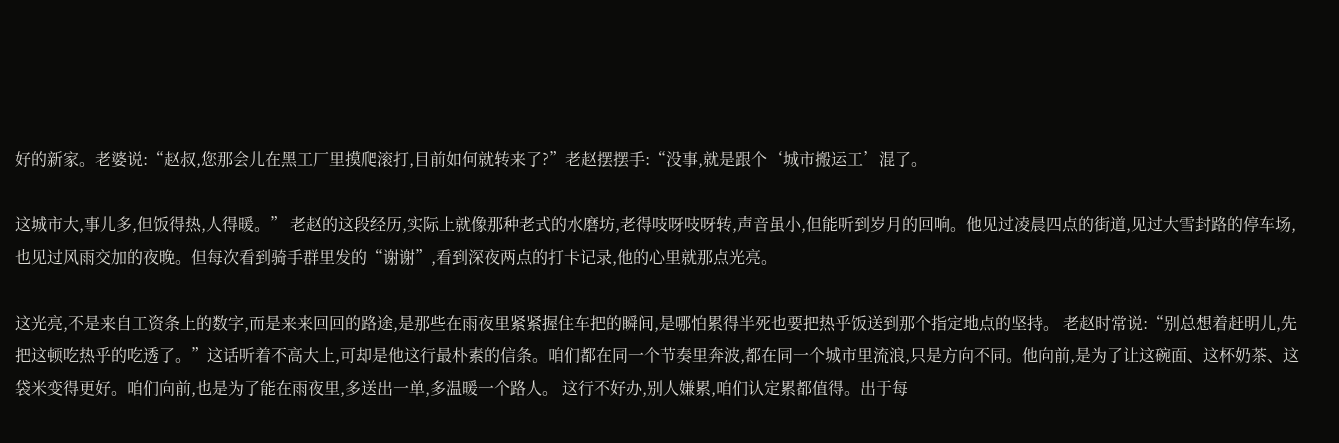好的新家。老婆说:“赵叔,您那会儿在黑工厂里摸爬滚打,目前如何就转来了?”老赵摆摆手:“没事,就是跟个‘城市搬运工’混了。

这城市大,事儿多,但饭得热,人得暖。” 老赵的这段经历,实际上就像那种老式的水磨坊,老得吱呀吱呀转,声音虽小,但能听到岁月的回响。他见过凌晨四点的街道,见过大雪封路的停车场,也见过风雨交加的夜晚。但每次看到骑手群里发的“谢谢”,看到深夜两点的打卡记录,他的心里就那点光亮。

这光亮,不是来自工资条上的数字,而是来来回回的路途,是那些在雨夜里紧紧握住车把的瞬间,是哪怕累得半死也要把热乎饭送到那个指定地点的坚持。 老赵时常说:“别总想着赶明儿,先把这顿吃热乎的吃透了。”这话听着不高大上,可却是他这行最朴素的信条。咱们都在同一个节奏里奔波,都在同一个城市里流浪,只是方向不同。他向前,是为了让这碗面、这杯奶茶、这袋米变得更好。咱们向前,也是为了能在雨夜里,多送出一单,多温暖一个路人。 这行不好办,别人嫌累,咱们认定累都值得。出于每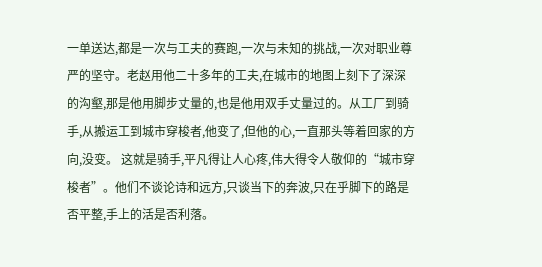一单送达,都是一次与工夫的赛跑,一次与未知的挑战,一次对职业尊严的坚守。老赵用他二十多年的工夫,在城市的地图上刻下了深深的沟壑,那是他用脚步丈量的,也是他用双手丈量过的。从工厂到骑手,从搬运工到城市穿梭者,他变了,但他的心,一直那头等着回家的方向,没变。 这就是骑手,平凡得让人心疼,伟大得令人敬仰的“城市穿梭者”。他们不谈论诗和远方,只谈当下的奔波,只在乎脚下的路是否平整,手上的活是否利落。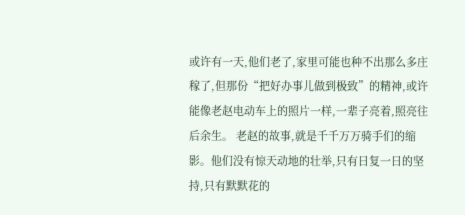或许有一天,他们老了,家里可能也种不出那么多庄稼了,但那份“把好办事儿做到极致”的精神,或许能像老赵电动车上的照片一样,一辈子亮着,照亮往后余生。 老赵的故事,就是千千万万骑手们的缩影。他们没有惊天动地的壮举,只有日复一日的坚持,只有默默花的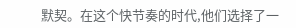默契。在这个快节奏的时代,他们选择了一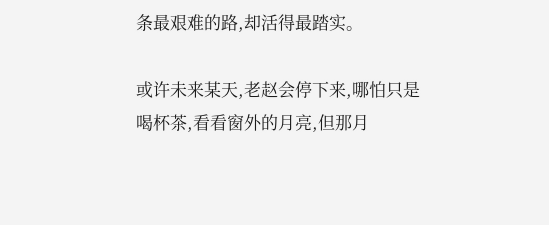条最艰难的路,却活得最踏实。

或许未来某天,老赵会停下来,哪怕只是喝杯茶,看看窗外的月亮,但那月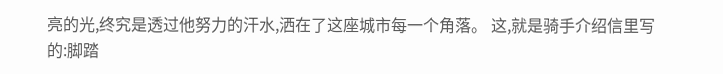亮的光,终究是透过他努力的汗水,洒在了这座城市每一个角落。 这,就是骑手介绍信里写的:脚踏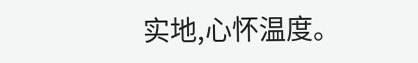实地,心怀温度。